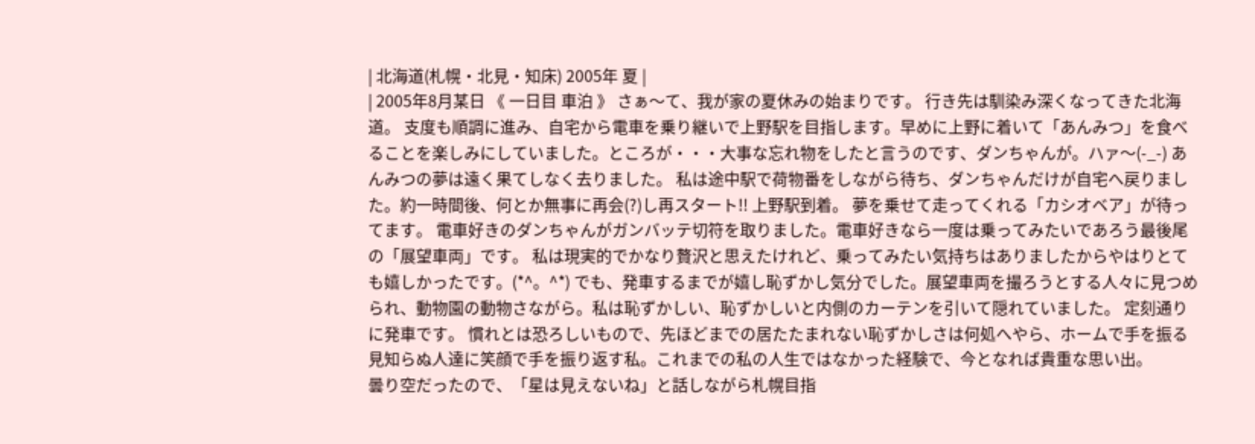| 北海道(札幌・北見・知床) 2005年 夏 |
| 2005年8月某日 《 一日目 車泊 》 さぁ〜て、我が家の夏休みの始まりです。 行き先は馴染み深くなってきた北海道。 支度も順調に進み、自宅から電車を乗り継いで上野駅を目指します。早めに上野に着いて「あんみつ」を食べることを楽しみにしていました。ところが・・・大事な忘れ物をしたと言うのです、ダンちゃんが。ハァ〜(-_-) あんみつの夢は遠く果てしなく去りました。 私は途中駅で荷物番をしながら待ち、ダンちゃんだけが自宅へ戻りました。約一時間後、何とか無事に再会(?)し再スタート!! 上野駅到着。 夢を乗せて走ってくれる「カシオベア」が待ってます。 電車好きのダンちゃんがガンバッテ切符を取りました。電車好きなら一度は乗ってみたいであろう最後尾の「展望車両」です。 私は現実的でかなり贅沢と思えたけれど、乗ってみたい気持ちはありましたからやはりとても嬉しかったです。(*^。^*) でも、発車するまでが嬉し恥ずかし気分でした。展望車両を撮ろうとする人々に見つめられ、動物園の動物さながら。私は恥ずかしい、恥ずかしいと内側のカーテンを引いて隠れていました。 定刻通りに発車です。 慣れとは恐ろしいもので、先ほどまでの居たたまれない恥ずかしさは何処へやら、ホームで手を振る見知らぬ人達に笑顔で手を振り返す私。これまでの私の人生ではなかった経験で、今となれば貴重な思い出。
曇り空だったので、「星は見えないね」と話しながら札幌目指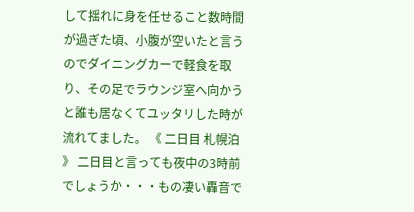して揺れに身を任せること数時間が過ぎた頃、小腹が空いたと言うのでダイニングカーで軽食を取り、その足でラウンジ室へ向かうと誰も居なくてユッタリした時が流れてました。 《 二日目 札幌泊 》 二日目と言っても夜中の3時前でしょうか・・・もの凄い轟音で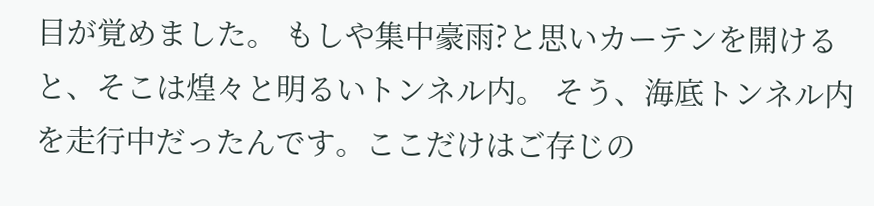目が覚めました。 もしや集中豪雨?と思いカーテンを開けると、そこは煌々と明るいトンネル内。 そう、海底トンネル内を走行中だったんです。ここだけはご存じの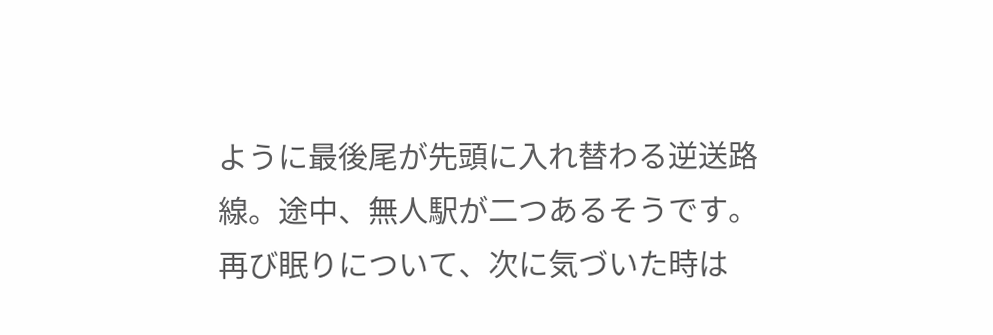ように最後尾が先頭に入れ替わる逆送路線。途中、無人駅が二つあるそうです。 再び眠りについて、次に気づいた時は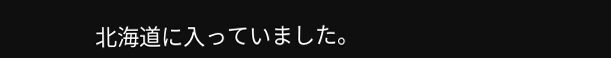北海道に入っていました。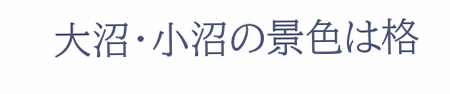大沼・小沼の景色は格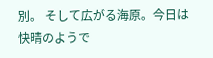別。 そして広がる海原。今日は快晴のようで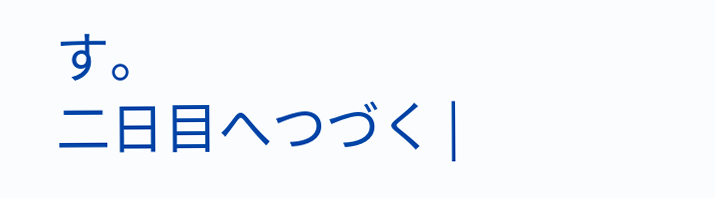す。
二日目へつづく |